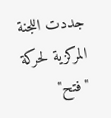جددت اللجنة المركزية لحركة "فتح"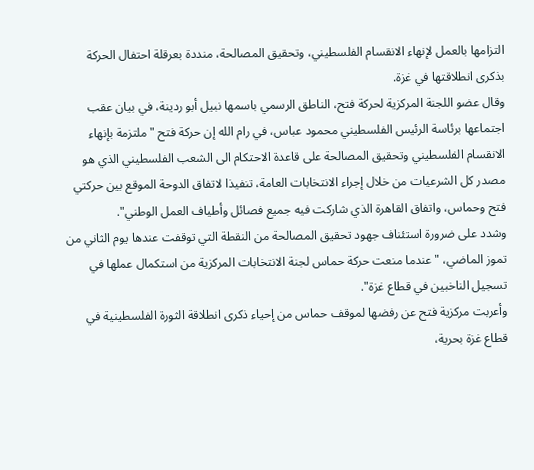التزامها بالعمل لإنهاء الانقسام الفلسطيني، وتحقيق المصالحة، منددة بعرقلة احتفال الحركة بذكرى انطلاقتها في غزة.
وقال عضو اللجنة المركزية لحركة فتح، الناطق الرسمي باسمها نبيل أبو ردينة، في بيان عقب اجتماعها برئاسة الرئيس الفلسطيني محمود عباس، في رام الله إن حركة فتح "ملتزمة بإنهاء الانقسام الفلسطيني وتحقيق المصالحة على قاعدة الاحتكام الى الشعب الفلسطيني الذي هو مصدر كل الشرعيات من خلال إجراء الانتخابات العامة، تنفيذا لاتفاق الدوحة الموقع بين حركتي فتح وحماس، واتفاق القاهرة الذي شاركت فيه جميع فصائل وأطياف العمل الوطني".
وشدد على ضرورة استئناف جهود تحقيق المصالحة من النقطة التي توقفت عندها يوم الثاني من تموز الماضي، "عندما منعت حركة حماس لجنة الانتخابات المركزية من استكمال عملها في تسجيل الناخبين في قطاع غزة".
وأعربت مركزية فتح عن رفضها لموقف حماس من إحياء ذكرى انطلاقة الثورة الفلسطينية في قطاع غزة بحرية،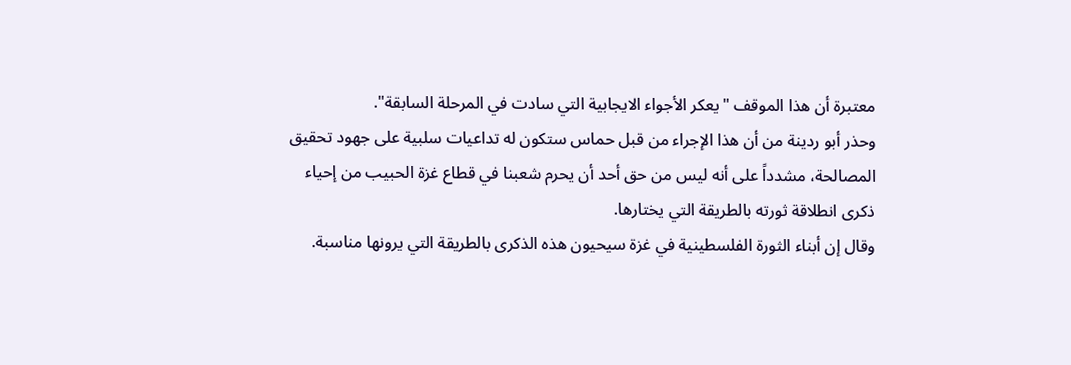معتبرة أن هذا الموقف "يعكر الأجواء الايجابية التي سادت في المرحلة السابقة".
وحذر أبو ردينة من أن هذا الإجراء من قبل حماس ستكون له تداعيات سلبية على جهود تحقيق المصالحة، مشدداً على أنه ليس من حق أحد أن يحرم شعبنا في قطاع غزة الحبيب من إحياء ذكرى انطلاقة ثورته بالطريقة التي يختارها.
وقال إن أبناء الثورة الفلسطينية في غزة سيحيون هذه الذكرى بالطريقة التي يرونها مناسبة.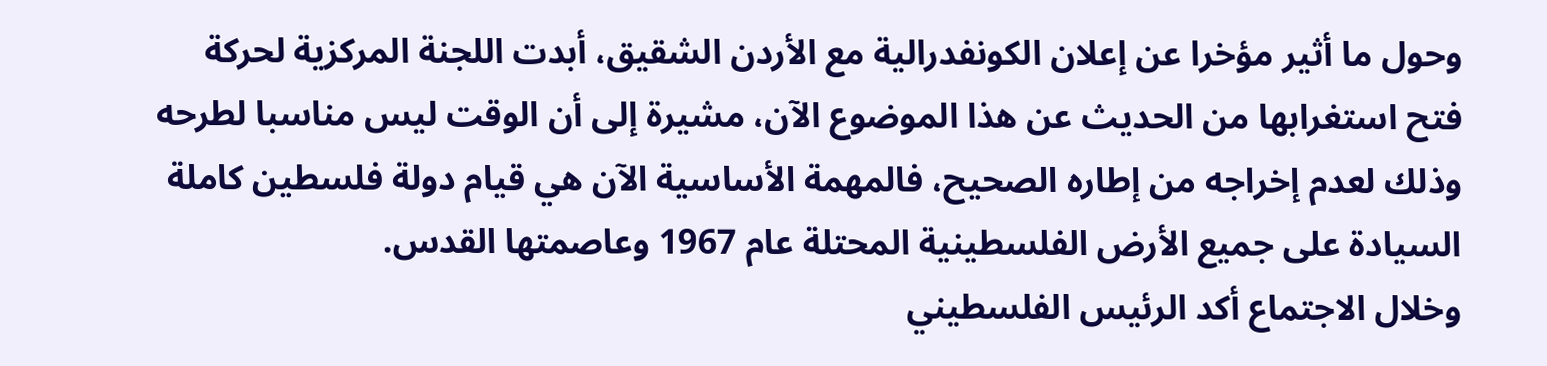وحول ما أثير مؤخرا عن إعلان الكونفدرالية مع الأردن الشقيق، أبدت اللجنة المركزية لحركة فتح استغرابها من الحديث عن هذا الموضوع الآن، مشيرة إلى أن الوقت ليس مناسبا لطرحه وذلك لعدم إخراجه من إطاره الصحيح، فالمهمة الأساسية الآن هي قيام دولة فلسطين كاملة السيادة على جميع الأرض الفلسطينية المحتلة عام 1967 وعاصمتها القدس.
وخلال الاجتماع أكد الرئيس الفلسطيني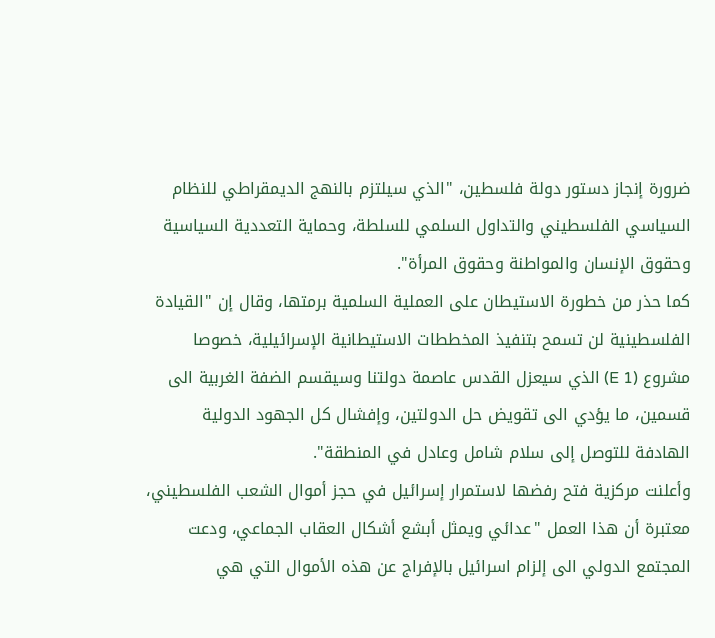ضرورة إنجاز دستور دولة فلسطين، "الذي سيلتزم بالنهج الديمقراطي للنظام السياسي الفلسطيني والتداول السلمي للسلطة، وحماية التعددية السياسية وحقوق الإنسان والمواطنة وحقوق المرأة".
كما حذر من خطورة الاستيطان على العملية السلمية برمتها، وقال إن "القيادة الفلسطينية لن تسمح بتنفيذ المخططات الاستيطانية الإسرائيلية، خصوصا مشروع (E 1) الذي سيعزل القدس عاصمة دولتنا وسيقسم الضفة الغربية الى قسمين، ما يؤدي الى تقويض حل الدولتين، وإفشال كل الجهود الدولية الهادفة للتوصل إلى سلام شامل وعادل في المنطقة".
وأعلنت مركزية فتح رفضها لاستمرار إسرائيل في حجز أموال الشعب الفلسطيني، معتبرة أن هذا العمل "عدائي ويمثل أبشع أشكال العقاب الجماعي، ودعت المجتمع الدولي الى إلزام اسرائيل بالإفراج عن هذه الأموال التي هي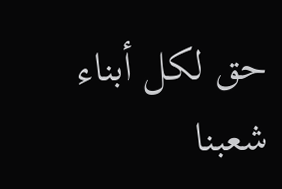حق لكل أبناء شعبنا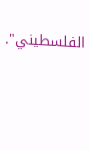الفلسطيني".